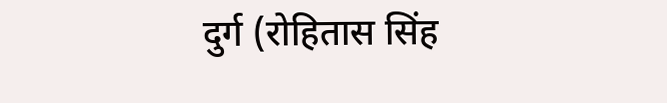दुर्ग (रोहितास सिंह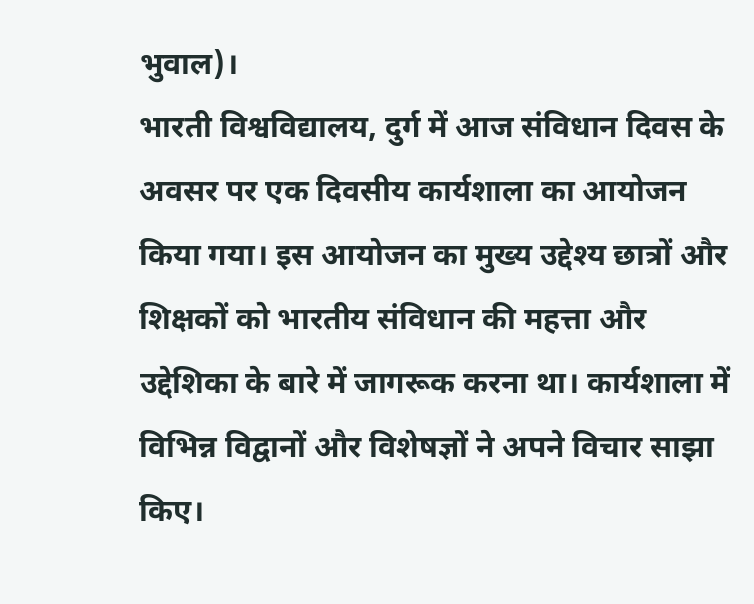भुवाल)।
भारती विश्वविद्यालय, दुर्ग में आज संविधान दिवस के अवसर पर एक दिवसीय कार्यशाला का आयोजन किया गया। इस आयोजन का मुख्य उद्देश्य छात्रों और शिक्षकों को भारतीय संविधान की महत्ता और उद्देशिका के बारे में जागरूक करना था। कार्यशाला में विभिन्न विद्वानों और विशेषज्ञों ने अपने विचार साझा किए।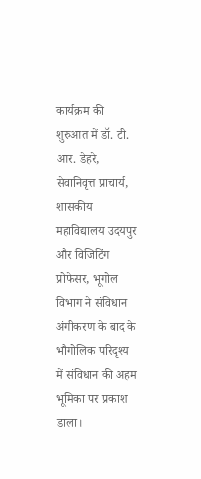कार्यक्रम की शुरुआत में डॉ. टी. आर. डेहरे, सेवानिवृत्त प्राचार्य, शासकीय महाविद्यालय उदयपुर और विजिटिंग प्रोफेसर, भूगोल विभाग ने संविधान अंगीकरण के बाद के भौगोलिक परिदृश्य में संविधान की अहम भूमिका पर प्रकाश डाला।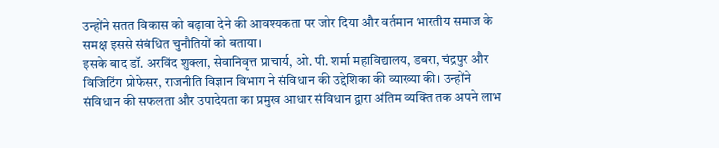उन्होंने सतत विकास को बढ़ावा देने की आवश्यकता पर जोर दिया और वर्तमान भारतीय समाज के समक्ष इससे संबंधित चुनौतियों को बताया।
इसके बाद डॉ. अरविंद शुक्ला, सेवानिवृत्त प्राचार्य, ओ. पी. शर्मा महाविद्यालय, डबरा, चंद्रपुर और विजिटिंग प्रोफेसर, राजनीति विज्ञान विभाग ने संविधान की उद्देशिका की व्याख्या की। उन्होंने संविधान की सफलता और उपादेयता का प्रमुख आधार संविधान द्वारा अंतिम व्यक्ति तक अपने लाभ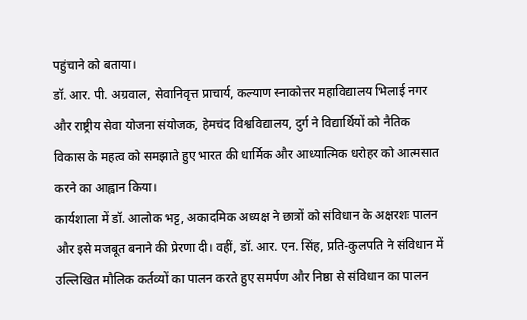पहुंचाने को बताया।
डॉ. आर. पी. अग्रवाल, सेवानिवृत्त प्राचार्य, कल्याण स्नाकोत्तर महाविद्यालय भिलाई नगर और राष्ट्रीय सेवा योजना संयोजक, हेमचंद विश्वविद्यालय, दुर्ग ने विद्यार्थियों को नैतिक विकास के महत्व को समझाते हुए भारत की धार्मिक और आध्यात्मिक धरोहर को आत्मसात करने का आह्वान किया।
कार्यशाला में डॉ. आलोक भट्ट, अकादमिक अध्यक्ष ने छात्रों को संविधान के अक्षरशः पालन और इसे मजबूत बनाने की प्रेरणा दी। वहीं, डॉ. आर. एन. सिंह, प्रति-कुलपति ने संविधान में उल्लिखित मौलिक कर्तव्यों का पालन करते हुए समर्पण और निष्ठा से संविधान का पालन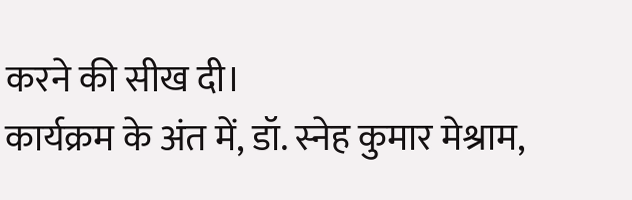करने की सीख दी।
कार्यक्रम के अंत में, डॉ. स्नेह कुमार मेश्राम,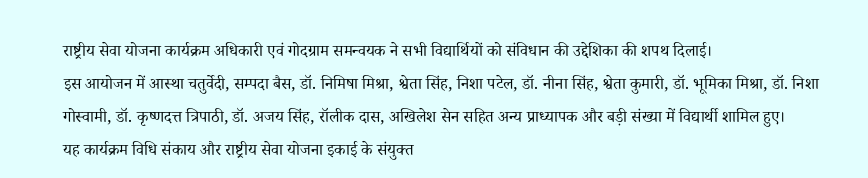राष्ट्रीय सेवा योजना कार्यक्रम अधिकारी एवं गोदग्राम समन्वयक ने सभी विद्यार्थियों को संविधान की उद्देशिका की शपथ दिलाई।
इस आयोजन में आस्था चतुर्वेदी, सम्पदा बैस, डॉ. निमिषा मिश्रा, श्वेता सिंह, निशा पटेल, डॉ. नीना सिंह, श्वेता कुमारी, डॉ. भूमिका मिश्रा, डॉ. निशा गोस्वामी, डॉ. कृष्णदत्त त्रिपाठी, डॉ. अजय सिंह, रॉलीक दास, अखिलेश सेन सहित अन्य प्राध्यापक और बड़ी संख्या में विद्यार्थी शामिल हुए।
यह कार्यक्रम विधि संकाय और राष्ट्रीय सेवा योजना इकाई के संयुक्त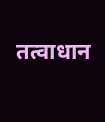तत्वाधान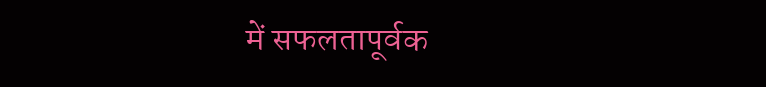में सफलतापूर्वक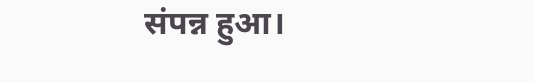संपन्न हुआ।